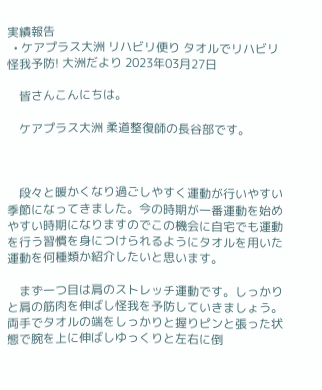実績報告
  • ケアプラス大洲 リハビリ便り タオルでリハビリ怪我予防! 大洲だより 2023年03月27日

    皆さんこんにちは。

    ケアプラス大洲 柔道整復師の長谷部です。



    段々と暖かくなり過ごしやすく運動が行いやすい季節になってきました。今の時期が一番運動を始めやすい時期になりますのでこの機会に自宅でも運動を行う習慣を身につけられるようにタオルを用いた運動を何種類か紹介したいと思います。

    まず一つ目は肩のストレッチ運動です。しっかりと肩の筋肉を伸ばし怪我を予防していきましょう。両手でタオルの端をしっかりと握りピンと張った状態で腕を上に伸ばしゆっくりと左右に倒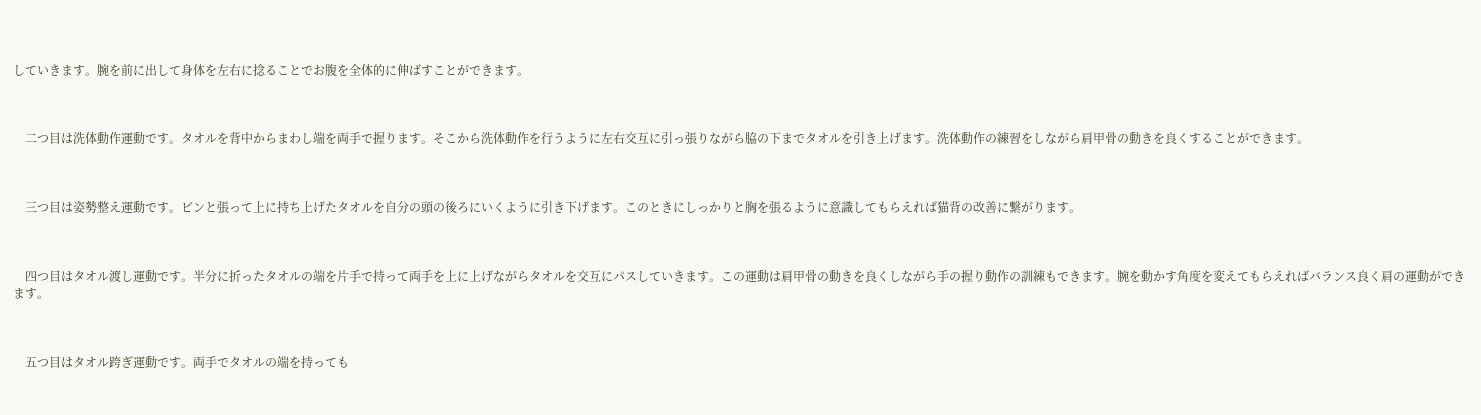していきます。腕を前に出して身体を左右に捻ることでお腹を全体的に伸ばすことができます。



    二つ目は洗体動作運動です。タオルを背中からまわし端を両手で握ります。そこから洗体動作を行うように左右交互に引っ張りながら脇の下までタオルを引き上げます。洗体動作の練習をしながら肩甲骨の動きを良くすることができます。



    三つ目は姿勢整え運動です。ピンと張って上に持ち上げたタオルを自分の頭の後ろにいくように引き下げます。このときにしっかりと胸を張るように意識してもらえれば猫背の改善に繋がります。



    四つ目はタオル渡し運動です。半分に折ったタオルの端を片手で持って両手を上に上げながらタオルを交互にパスしていきます。この運動は肩甲骨の動きを良くしながら手の握り動作の訓練もできます。腕を動かす角度を変えてもらえればバランス良く肩の運動ができます。



    五つ目はタオル跨ぎ運動です。両手でタオルの端を持っても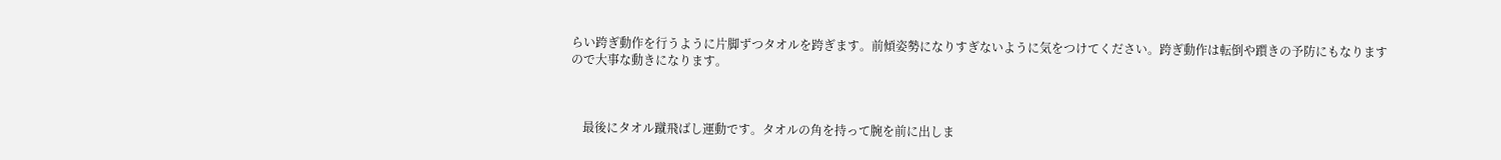らい跨ぎ動作を行うように片脚ずつタオルを跨ぎます。前傾姿勢になりすぎないように気をつけてください。跨ぎ動作は転倒や躓きの予防にもなりますので大事な動きになります。



    最後にタオル蹴飛ばし運動です。タオルの角を持って腕を前に出しま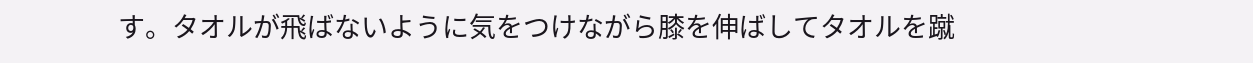す。タオルが飛ばないように気をつけながら膝を伸ばしてタオルを蹴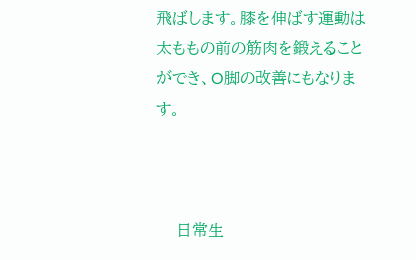飛ばします。膝を伸ばす運動は太ももの前の筋肉を鍛えることができ、O脚の改善にもなります。



    日常生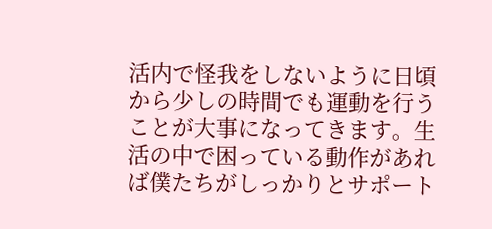活内で怪我をしないように日頃から少しの時間でも運動を行うことが大事になってきます。生活の中で困っている動作があれば僕たちがしっかりとサポート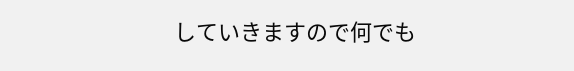していきますので何でも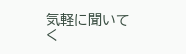気軽に聞いてく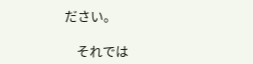ださい。

    それでは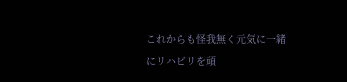これからも怪我無く元気に一緒にリハビリを頑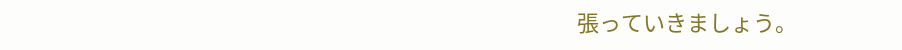張っていきましょう。